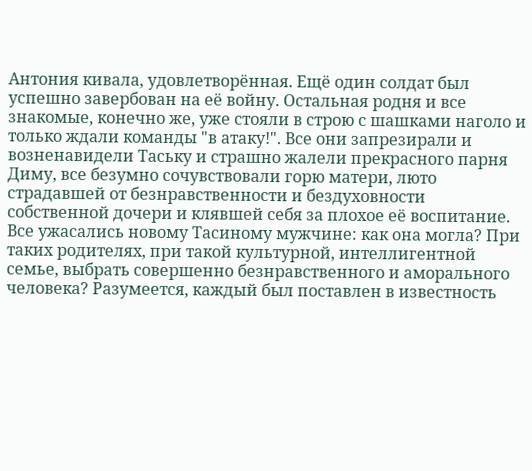Антония кивала, удовлетворённая. Ещё один солдат был успешно завербован на её войну. Остальная родня и все знакомые, конечно же, уже стояли в строю с шашками наголо и только ждали команды "в атаку!". Все они запрезирали и возненавидели Таську и страшно жалели прекрасного парня Диму, все безумно сочувствовали горю матери, люто страдавшей от безнравственности и бездуховности собственной дочери и клявшей себя за плохое её воспитание. Все ужасались новому Тасиному мужчине: как она могла? При таких родителях, при такой культурной, интеллигентной семье, выбрать совершенно безнравственного и аморального человека? Разумеется, каждый был поставлен в известность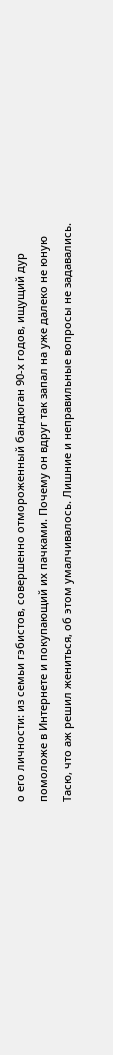о его личности: из семьи гэбистов, совершенно отмороженный бандюган 90-х годов, ищущий дур помоложе в Интернете и покупающий их пачками. Почему он вдруг так запал на уже далеко не юную Тасю, что аж решил жениться, об этом умалчивалось. Лишние и неправильные вопросы не задавались.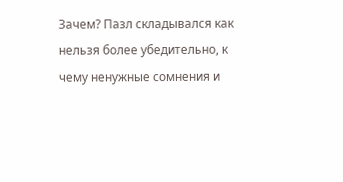Зачем? Пазл складывался как нельзя более убедительно, к чему ненужные сомнения и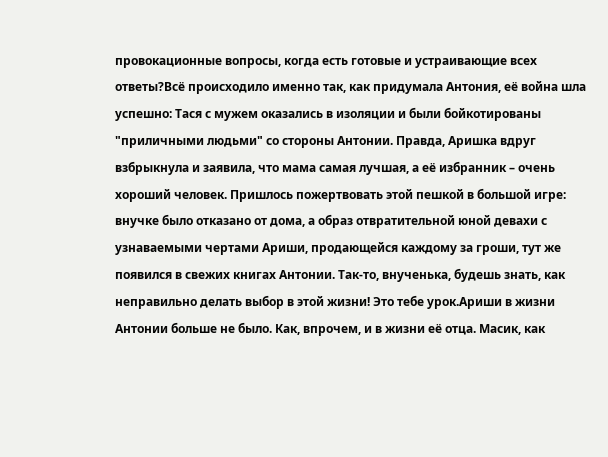провокационные вопросы, когда есть готовые и устраивающие всех ответы?Всё происходило именно так, как придумала Антония, её война шла успешно: Тася с мужем оказались в изоляции и были бойкотированы "приличными людьми" со стороны Антонии. Правда, Аришка вдруг взбрыкнула и заявила, что мама самая лучшая, а её избранник – очень хороший человек. Пришлось пожертвовать этой пешкой в большой игре: внучке было отказано от дома, а образ отвратительной юной девахи с узнаваемыми чертами Ариши, продающейся каждому за гроши, тут же появился в свежих книгах Антонии. Так-то, внученька, будешь знать, как неправильно делать выбор в этой жизни! Это тебе урок.Ариши в жизни Антонии больше не было. Как, впрочем, и в жизни её отца. Масик, как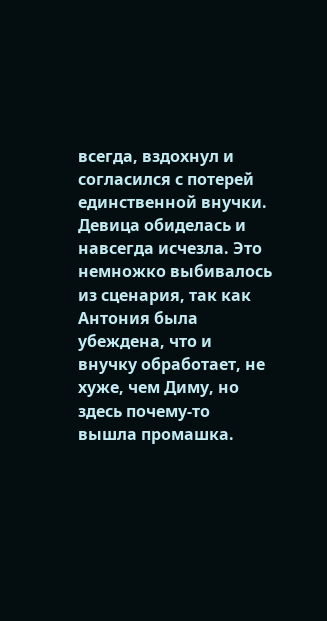всегда, вздохнул и согласился с потерей единственной внучки. Девица обиделась и навсегда исчезла. Это немножко выбивалось из сценария, так как Антония была убеждена, что и внучку обработает, не хуже, чем Диму, но здесь почему-то вышла промашка.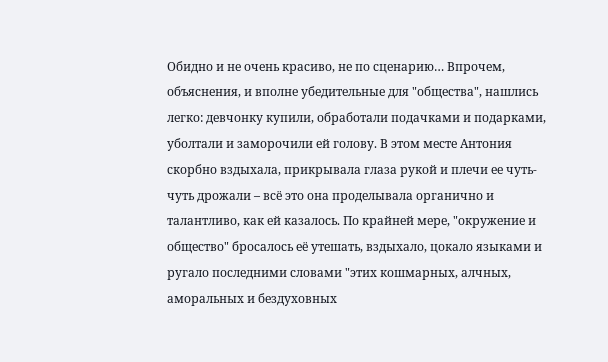Обидно и не очень красиво, не по сценарию… Впрочем, объяснения, и вполне убедительные для "общества", нашлись легко: девчонку купили, обработали подачками и подарками, уболтали и заморочили ей голову. В этом месте Антония скорбно вздыхала, прикрывала глаза рукой и плечи ее чуть-чуть дрожали – всё это она проделывала органично и талантливо, как ей казалось. По крайней мере, "окружение и общество" бросалось её утешать, вздыхало, цокало языками и ругало последними словами "этих кошмарных, алчных, аморальных и бездуховных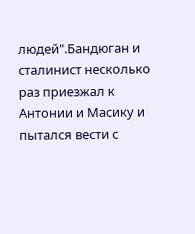людей".Бандюган и сталинист несколько раз приезжал к Антонии и Масику и пытался вести с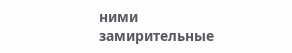ними замирительные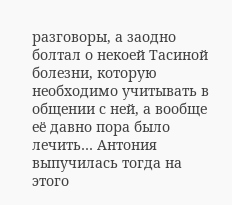разговоры, а заодно болтал о некоей Тасиной болезни, которую необходимо учитывать в общении с ней, а вообще её давно пора было лечить… Антония выпучилась тогда на этого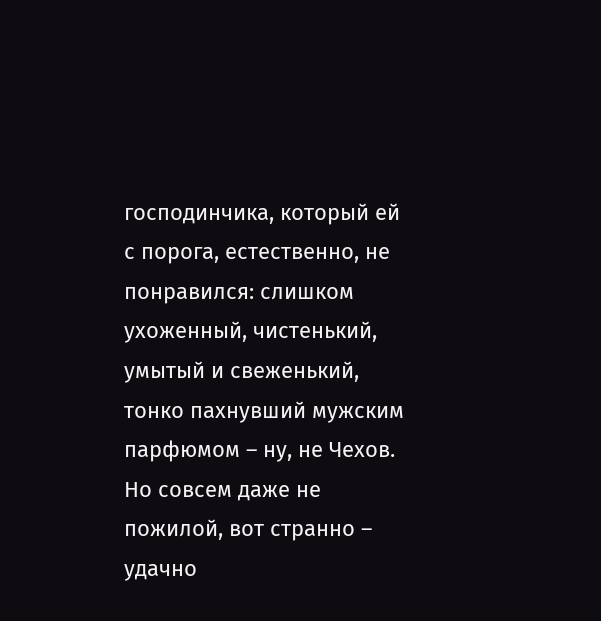господинчика, который ей с порога, естественно, не понравился: слишком ухоженный, чистенький, умытый и свеженький, тонко пахнувший мужским парфюмом – ну, не Чехов. Но совсем даже не пожилой, вот странно – удачно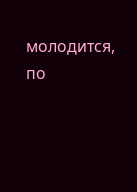молодится, по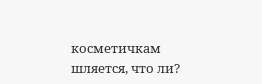косметичкам шляется, что ли?